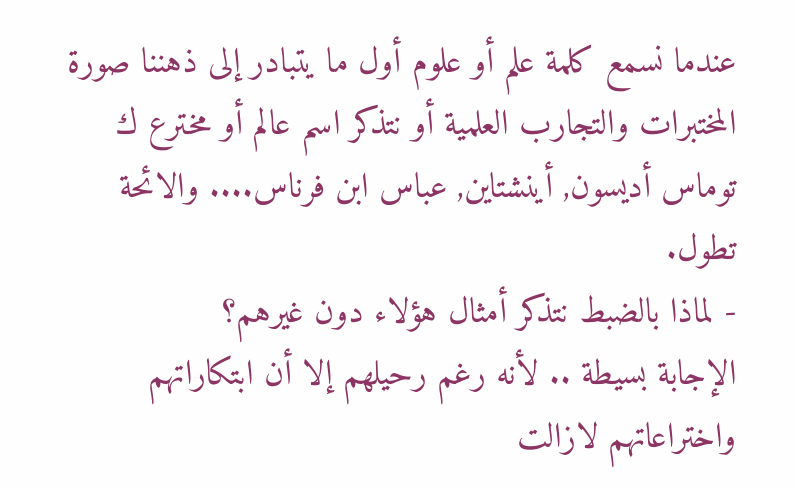عندما نسمع كلمة علم أو علوم أول ما يتبادر إلى ذهننا صورة المختبرات والتجارب العلمية أو نتذكر اسم عالم أو مخترع ك توماس أديسون, أينشتاين, عباس ابن فرناس.... والائحة تطول.
- لماذا بالضبط نتذكر أمثال هؤلاء دون غيرهم؟
الإجابة بسيطة .. لأنه رغم رحيلهم إلا أن ابتكاراتهم واختراعاتهم لازالت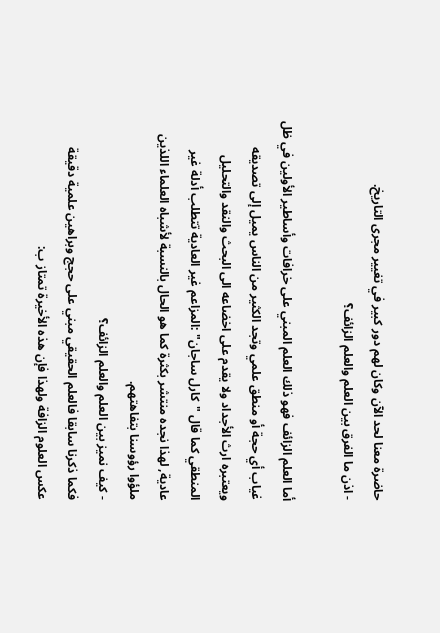حاضرة معنا لحد الآن وكان لهم دور كبير في تغيير مجرى التاريخ.
- اذن ما الفرق بين العلم والعلم الزائف؟

أما العلم الزائف فهو ذلك العلم المبني على خرافات وأساطير الأولين في ظل غياب أي حجة أو منطق علمي وتجد الكثير من الناس يميل إلى تصديقه ويعتبره ارث الأجداد ولا يقدم على اخضاعه الى البحث والنقد والتحليل المنطقي كما قال "كارل ساجان" :المزاعم غير العادية تتطلب أدلة غير عادية, لهذا نجده منتشر بكثرة كما هو الحال بالنسبة لأشباه العلماء اللذين ملؤوا رؤوسنا بتفاهتهم.
- كيف نميز بين العلم والعلم الزائف؟
فكما ذكرنا سابقا فالعلم الحقيقي مبني على حجج وبراهين علمية دقيقة عكس العلوم الزافة ولهذا فإن هذه الأخيرة تمتاز ب: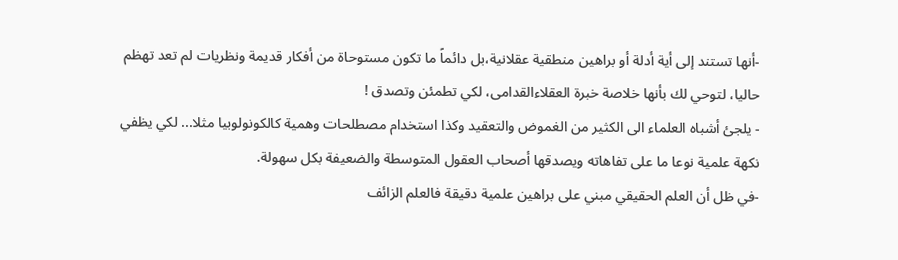-أنها تستند إلى أية أدلة أو براهين منطقية عقلانية،بل دائماً ما تكون مستوحاة من أفكار قديمة ونظريات لم تعد تهظم حاليا، لتوحي لك بأنها خلاصة خبرة العقلاءالقدامى، لكي تطمئن وتصدق !
- يلجئ أشباه العلماء الى الكثير من الغموض والتعقيد وكذا استخدام مصطلحات وهمية كالكونولوبيا مثلا... لكي يظفي نكهة علمية نوعا ما على تفاهاته ويصدقها أصحاب العقول المتوسطة والضعيفة بكل سهولة.
-في ظل أن العلم الحقيقي مبني على براهين علمية دقيقة فالعلم الزائف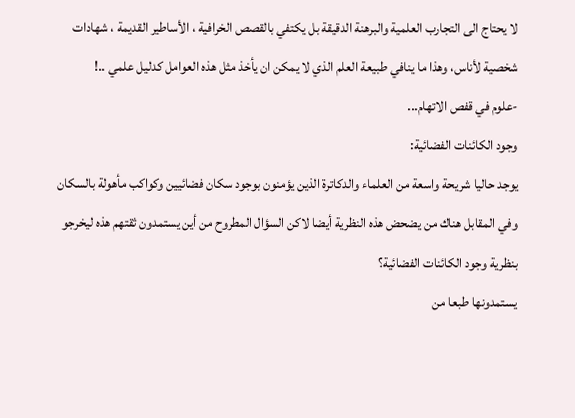لا يحتاج الى التجارب العلمية والبرهنة الدقيقة بل يكتفي بالقصص الخرافية ، الأساطير القديمة ، شهادات شخصية لأناس، وهذا ما ينافي طبيعة العلم الذي لا يمكن ان يأخذ مثل هذه العوامل كدليل علمي ..!
-علوم في قفص الاتهام...
وجود الكائنات الفضائية:
يوجد حاليا شريحة واسعة من العلماء والدكاترة الذين يؤمنون بوجود سكان فضائيين وكواكب مأهولة بالسكان وفي المقابل هناك من يضحض هذه النظرية أيضا لاكن السؤال المطروح من أين يستمدون ثقتهم هذه ليخرجو بنظرية وجود الكائنات الفضائية؟
يستمدونها طبعا من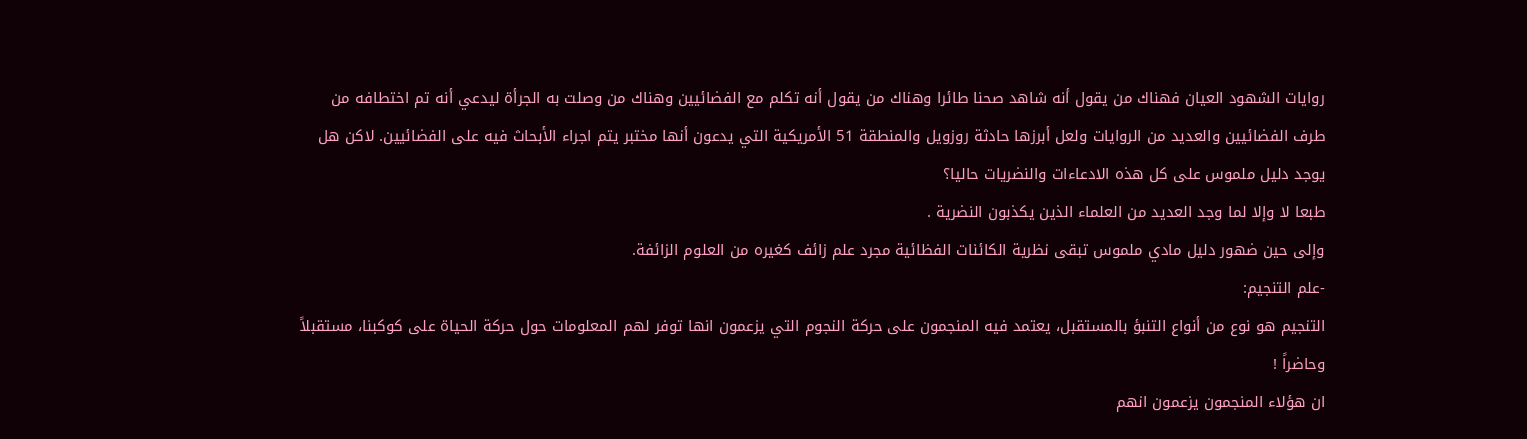روايات الشهود العيان فهناك من يقول أنه شاهد صحنا طائرا وهناك من يقول أنه تكلم مع الفضائيين وهناك من وصلت به الجرأة ليدعي أنه تم اختطافه من طرف الفضائيين والعديد من الروايات ولعل أبرزها حادثة روزويل والمنطقة 51 الأمريكية التي يدعون أنها مختبر يتم اجراء الأبحاث فيه على الفضائيين. لاكن هل يوجد دليل ملموس على كل هذه الادعاءات والنضريات حاليا؟
طبعا لا وإلا لما وجد العديد من العلماء الذين يكذبون النضرية .
وإلى حين ضهور دليل مادي ملموس تبقى نظرية الكائنات الفظائية مجرد علم زائف كغيره من العلوم الزائفة.
-علم التنجيم:
التنجيم هو نوع من أنواع التنبؤ بالمستقبل، يعتمد فيه المنجمون على حركة النجوم التي يزعمون انها توفر لهم المعلومات حول حركة الحياة على كوكبنا، مستقبلاً وحاضراً !
ان هؤلاء المنجمون يزعمون انهم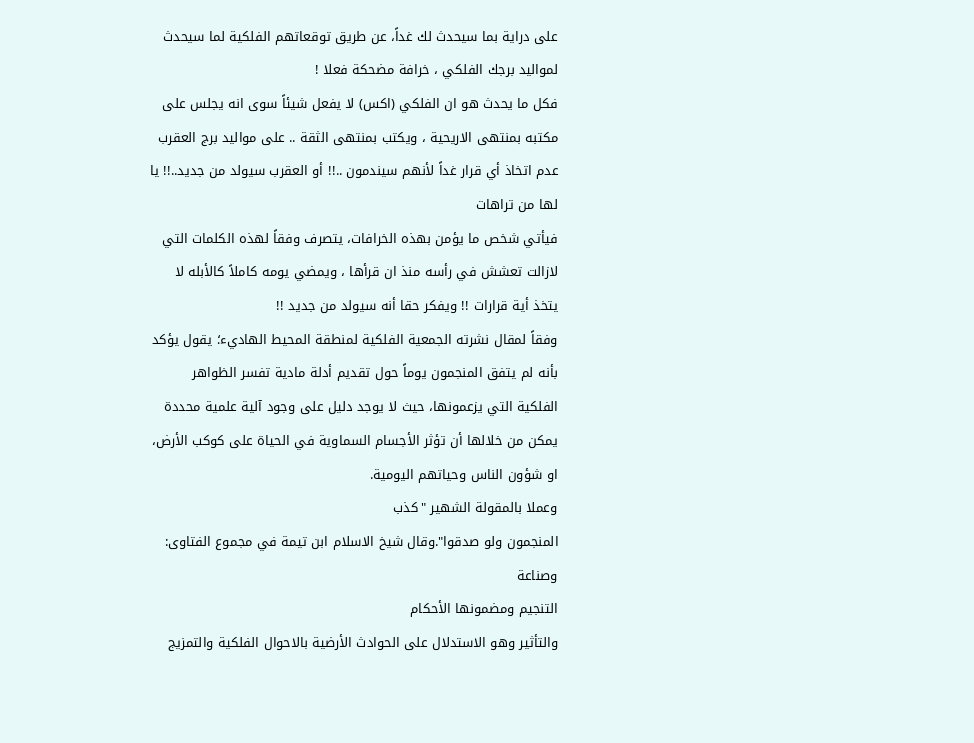على دراية بما سيحدث لك غداً، عن طريق توقعاتهم الفلكية لما سيحدث لمواليد برجك الفلكي ، خرافة مضحكة فعلا !
فكل ما يحدث هو ان الفلكي (اكس) لا يفعل شيئاً سوى انه يجلس على مكتبه بمنتهى الاريحية ، ويكتب بمنتهى الثقة .. على مواليد برج العقرب عدم اتخاذ أي قرار غداً لأنهم سيندمون ..!! أو العقرب سيولد من جديد..!! يا لها من تراهات
فيأتي شخص ما يؤمن بهذه الخرافات، يتصرف وفقاً لهذه الكلمات التي لازالت تعشش في رأسه منذ ان قرأها ، ويمضي يومه كاملاً كالأبله لا يتخذ أية قرارات !! ويفكر حقا أنه سيولد من جديد !!
وفقاً لمقال نشرته الجمعية الفلكية لمنطقة المحيط الهاديء؛ يقول يؤكد بأنه لم يتفق المنجمون يوماً حول تقديم أدلة مادية تفسر الظواهر الفلكية التي يزعمونها، حيث لا يوجد دليل على وجود آلية علمية محددة يمكن من خلالها أن تؤثر الأجسام السماوية في الحياة على كوكب الأرض، او شؤون الناس وحياتهم اليومية.
وعملا بالمقولة الشهير "كذب
المنجمون ولو صدقوا".وقال شيخ الاسلام ابن تيمة في مجموع الفتاوى: وصناعة
التنجيم ومضمونها الأحكام
والتأثير وهو الاستدلال على الحوادث الأرضية بالاحوال الفلكية والتمزيج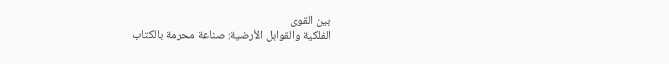بين القوى
الفلكية والقوابل الأرضية: صناعة محرمة بالكتاب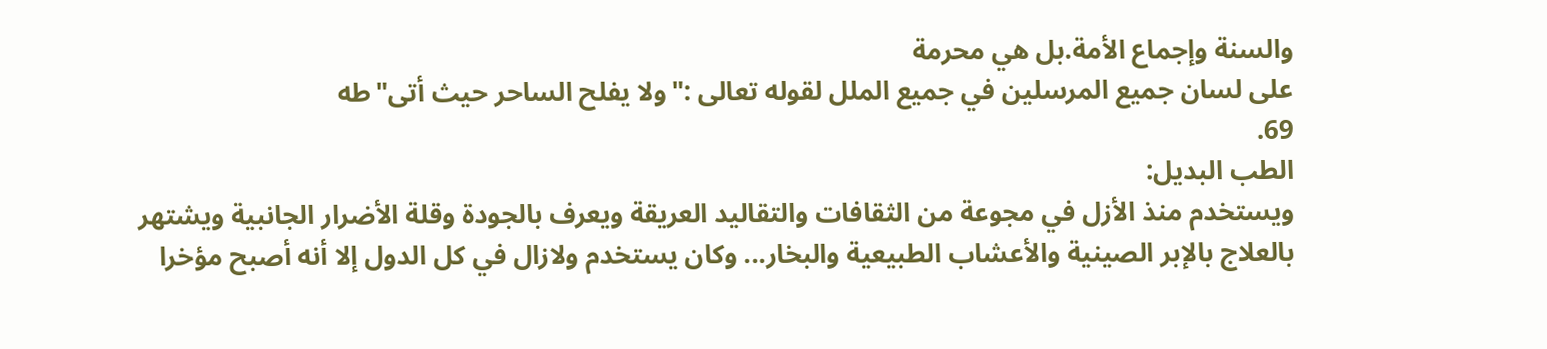والسنة وإجماع الأمة.بل هي محرمة
على لسان جميع المرسلين في جميع الملل لقوله تعالى :"ولا يفلح الساحر حيث أتى"طه
69.
الطب البديل:
ويستخدم منذ الأزل في مجوعة من الثقافات والتقاليد العريقة ويعرف بالجودة وقلة الأضرار الجانبية ويشتهر بالعلاج بالإبر الصينية والأعشاب الطبيعية والبخار... وكان يستخدم ولازال في كل الدول إلا أنه أصبح مؤخرا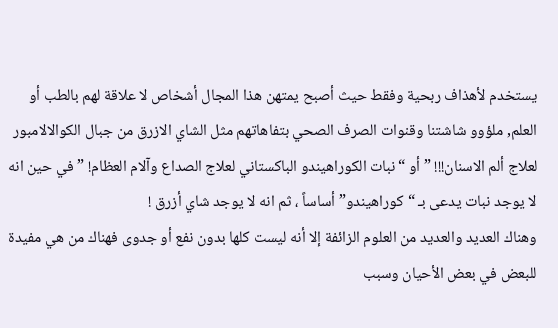يستخدم لأهذاف ربحية وفقط حيث أصبح يمتهن هذا المجال أشخاص لا علاقة لهم بالطب أو العلم, ملؤوو شاشتنا وقنوات الصرف الصحي بتفاهاتهم مثل الشاي الازرق من جبال الكوالالامبور لعلاج ألم الاسنان!!! ” أو “نبات الكوراهيندو الباكستاني لعلاج الصداع وآلام العظام! ” في حين انه لا يوجد نبات يدعى بـ “كوراهيندو” أساساً ، ثم انه لا يوجد شاي أزرق !
وهناك العديد والعديد من العلوم الزائفة إلا أنه ليست كلها بدون نفع أو جدوى فهناك من هي مفيدة للبعض في بعض الأحيان وسبب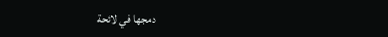دمجها في لائحة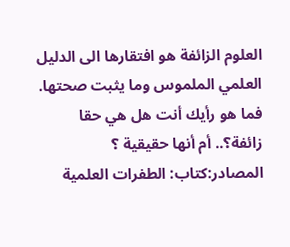العلوم الزائفة هو افتقارها الى الدليل العلمي الملموس وما يثبت صحتها.
فما هو رأيك أنت هل هي حقا زائفة؟.. أم أنها حقيقية ؟
المصادر:كتاب: الطفرات العلمية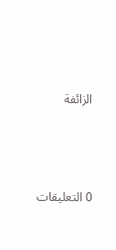الزائفة





0 التعليقات